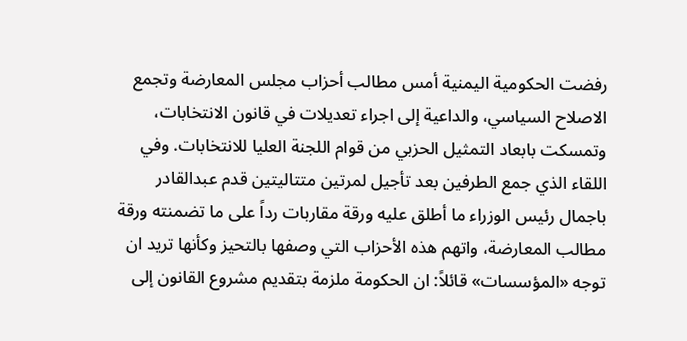رفضت الحكومية اليمنية أمس مطالب أحزاب مجلس المعارضة وتجمع الاصلاح السياسي، والداعية إلى اجراء تعديلات في قانون الانتخابات، وتمسكت بابعاد التمثيل الحزبي من قوام اللجنة العليا للانتخابات. وفي اللقاء الذي جمع الطرفين بعد تأجيل لمرتين متتاليتين قدم عبدالقادر باجمال رئيس الوزراء ما أطلق عليه ورقة مقاربات رداً على ما تضمنته ورقة مطالب المعارضة، واتهم هذه الأحزاب التي وصفها بالتحيز وكأنها تريد ان توجه «المؤسسات» قائلاً: ان الحكومة ملزمة بتقديم مشروع القانون إلى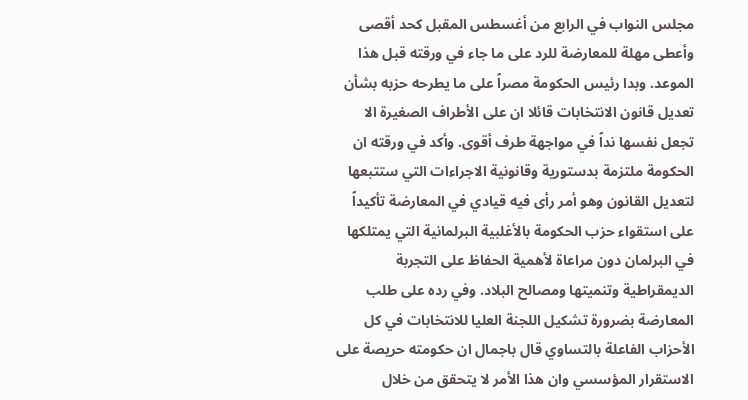مجلس النواب في الرابع من أغسطس المقبل كحد أقصى وأعطى مهلة للمعارضة للرد على ما جاء في ورقته قبل هذا الموعد. وبدا رئيس الحكومة مصراً على ما يطرحه حزبه بشأن تعديل قانون الانتخابات قائلا ان على الأطراف الصغيرة الا تجعل نفسها نداً في مواجهة طرف أقوى. وأكد في ورقته ان الحكومة ملتزمة بدستورية وقانونية الاجراءات التي ستتبعها لتعديل القانون وهو أمر رأى فيه قيادي في المعارضة تأكيداً على استقواء حزب الحكومة بالأغلبية البرلمانية التي يمتلكها في البرلمان دون مراعاة لأهمية الحفاظ على التجربة الديمقراطية وتنميتها ومصالح البلاد. وفي رده على طلب المعارضة بضرورة تشكيل اللجنة العليا للانتخابات في كل الأحزاب الفاعلة بالتساوي قال باجمال ان حكومته حريصة على الاستقرار المؤسسي وان هذا الأمر لا يتحقق من خلال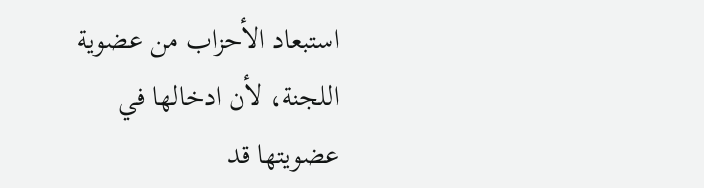استبعاد الأحزاب من عضوية اللجنة، لأن ادخالها في عضويتها قد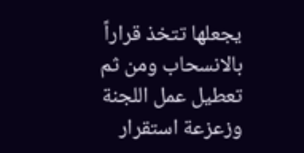يجعلها تتخذ قراراً بالانسحاب ومن ثم تعطيل عمل اللجنة وزعزعة استقرار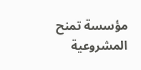مؤسسة تمنح المشروعية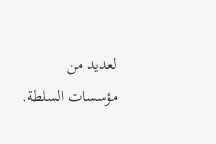لعديد من مؤسسات السلطة.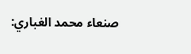صنعاء محمد الغباري: